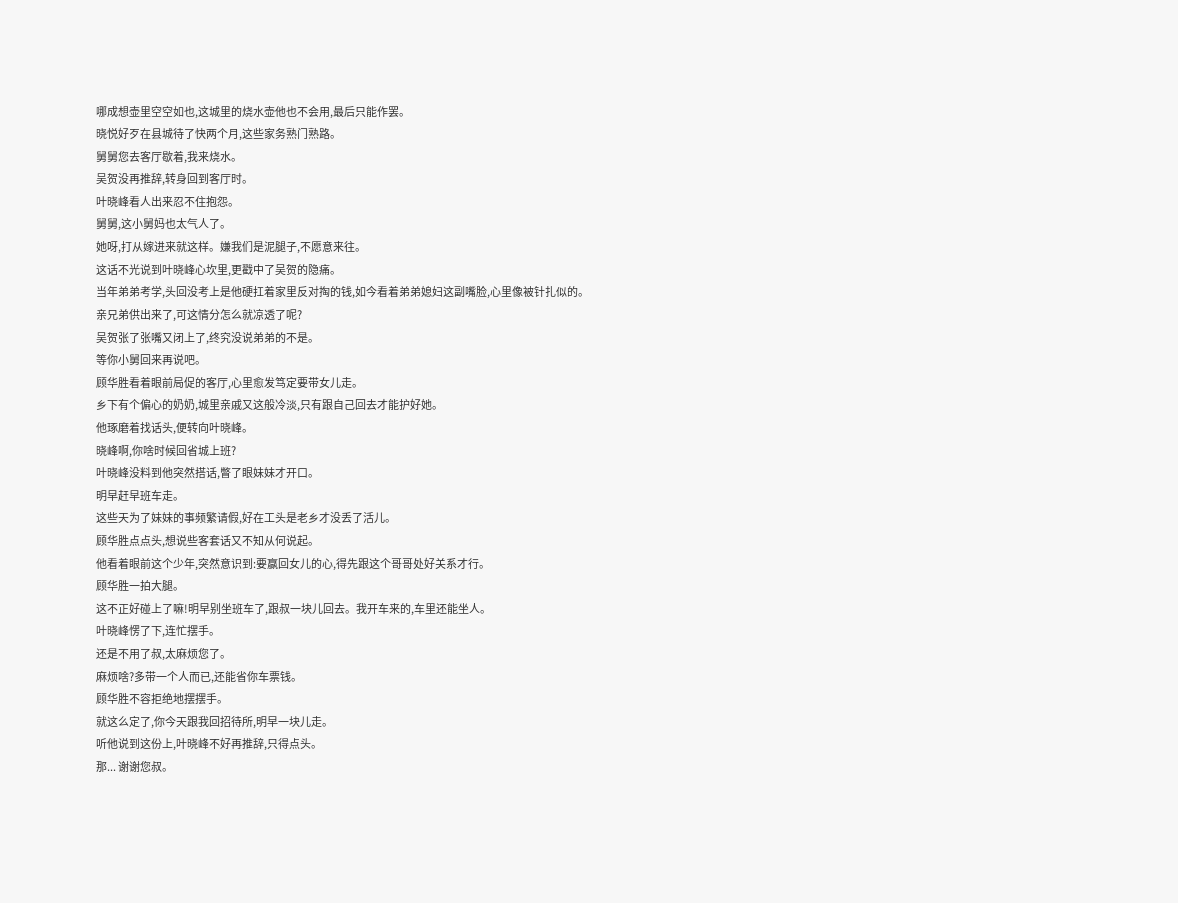哪成想壶里空空如也,这城里的烧水壶他也不会用,最后只能作罢。
晓悦好歹在县城待了快两个月,这些家务熟门熟路。
舅舅您去客厅歇着,我来烧水。
吴贺没再推辞,转身回到客厅时。
叶晓峰看人出来忍不住抱怨。
舅舅,这小舅妈也太气人了。
她呀,打从嫁进来就这样。嫌我们是泥腿子,不愿意来往。
这话不光说到叶晓峰心坎里,更戳中了吴贺的隐痛。
当年弟弟考学,头回没考上是他硬扛着家里反对掏的钱,如今看着弟弟媳妇这副嘴脸,心里像被针扎似的。
亲兄弟供出来了,可这情分怎么就凉透了呢?
吴贺张了张嘴又闭上了,终究没说弟弟的不是。
等你小舅回来再说吧。
顾华胜看着眼前局促的客厅,心里愈发笃定要带女儿走。
乡下有个偏心的奶奶,城里亲戚又这般冷淡,只有跟自己回去才能护好她。
他琢磨着找话头,便转向叶晓峰。
晓峰啊,你啥时候回省城上班?
叶晓峰没料到他突然搭话,瞥了眼妹妹才开口。
明早赶早班车走。
这些天为了妹妹的事频繁请假,好在工头是老乡才没丢了活儿。
顾华胜点点头,想说些客套话又不知从何说起。
他看着眼前这个少年,突然意识到:要赢回女儿的心,得先跟这个哥哥处好关系才行。
顾华胜一拍大腿。
这不正好碰上了嘛!明早别坐班车了,跟叔一块儿回去。我开车来的,车里还能坐人。
叶晓峰愣了下,连忙摆手。
还是不用了叔,太麻烦您了。
麻烦啥?多带一个人而已,还能省你车票钱。
顾华胜不容拒绝地摆摆手。
就这么定了,你今天跟我回招待所,明早一块儿走。
听他说到这份上,叶晓峰不好再推辞,只得点头。
那... 谢谢您叔。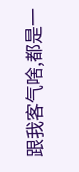跟我客气啥,都是一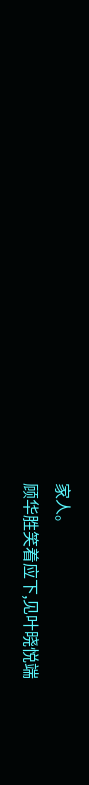家人。
顾华胜笑着应下,见叶晓悦端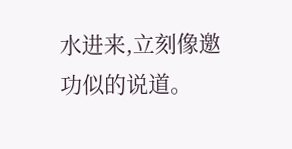水进来,立刻像邀功似的说道。